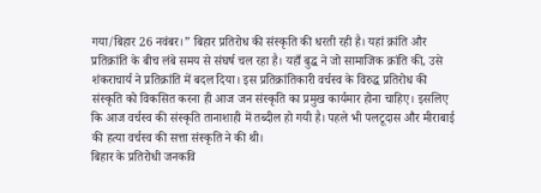गया/बिहार 26 नवंबर।” बिहार प्रतिरोध की संस्कृति की धरती रही है। यहां क्रांति और प्रतिक्रांति के बीच लंबे समय से संघर्ष चल रहा है। यहाँ बुद्ध ने जो सामाजिक क्रांति की, उसे शंकराचार्य ने प्रतिक्रांति में बदल दिया। इस प्रतिक्रांतिकारी वर्चस्व के विरुद्ध प्रतिरोध की संस्कृति को विकसित करना ही आज जन संस्कृति का प्रमुख कार्यमार होना चाहिए। इसलिए कि आज वर्चस्व की संस्कृति तानाशाही में तब्दील हो गयी है। पहले भी पलटूदास और मीराबाई की हत्या वर्चस्व की सत्ता संस्कृति ने की थी।
बिहार के प्रतिरोधी जनकवि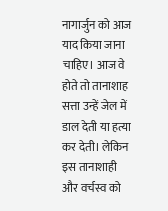नागार्जुन को आज याद किया जाना चाहिए। आज वे होते तो तानाशाह सत्ता उन्हें जेल में डाल देती या हत्या कर देती। लेकिन इस तानाशाही और वर्चस्व को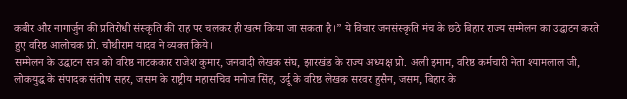कबीर और नागार्जुन की प्रतिरोधी संस्कृति की राह पर चलकर ही खत्म किया जा सकता है।” ये विचार जनसंस्कृति मंच के छठे बिहार राज्य सम्मेलन का उद्घाटन करते हुए वरिष्ठ आलोचक प्रो. चौथीराम यादव ने व्यक्त किये।
सम्मेलन के उद्घाटन सत्र को वरिष्ठ नाटककार राजेश कुमार, जनवादी लेखक संघ, झारखंड के राज्य अध्यक्ष प्रो. अली इमाम, वरिष्ठ कर्मचारी नेता श्यामलाल जी, लोकयुद्ध के संपादक संतोष सहर, जसम के राष्ट्रीय महासचिव मनोज सिंह, उर्दू के वरिष्ठ लेखक सरवर हुसैन, जसम, बिहार के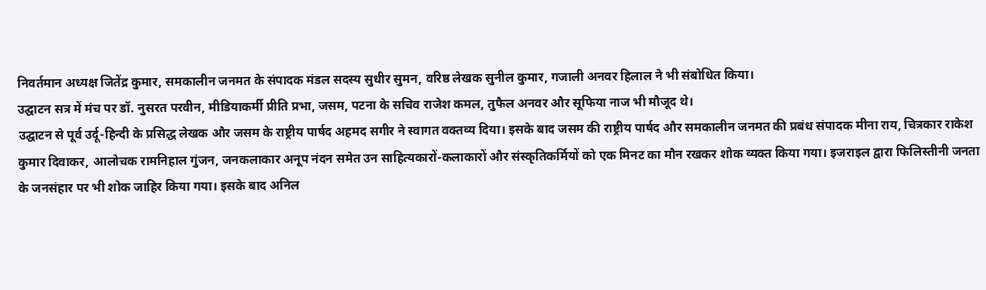निवर्तमान अध्यक्ष जितेंद्र कुमार, समकालीन जनमत के संपादक मंडल सदस्य सुधीर सुमन, वरिष्ठ लेखक सुनील कुमार, गजाली अनवर हिलाल ने भी संबोधित किया।
उद्घाटन सत्र में मंच पर डॉ. नुसरत परवीन, मीडियाकर्मी प्रीति प्रभा, जसम, पटना के सचिव राजेश कमल, तुफैल अनवर और सूफिया नाज भी मौजूद थे।
उद्घाटन से पूर्व उर्दू-हिन्दी के प्रसिद्ध लेखक और जसम के राष्ट्रीय पार्षद अहमद सगीर ने स्वागत वक्तव्य दिया। इसके बाद जसम की राष्ट्रीय पार्षद और समकालीन जनमत की प्रबंध संपादक मीना राय, चित्रकार राकेश कुमार दिवाकर, आलोचक रामनिहाल गुंजन, जनकलाकार अनूप नंदन समेत उन साहित्यकारों-कलाकारों और संस्कृतिकर्मियों को एक मिनट का मौन रखकर शोक व्यक्त किया गया। इजराइल द्वारा फिलिस्तीनी जनता के जनसंहार पर भी शोक जाहिर किया गया। इसके बाद अनिल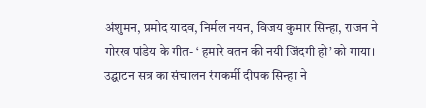अंशुमन, प्रमोद यादव, निर्मल नयन, विजय कुमार सिन्हा, राजन ने गोरख पांडेय के गीत- ‘ हमारे वतन की नयी जिंदगी हो’ को गाया।
उद्घाटन सत्र का संचालन रंगकर्मी दीपक सिन्हा ने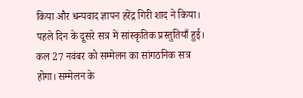किया और धन्यवाद ज्ञापन हरेंद्र गिरी शाद ने किया।
पहले दिन के दूसरे सत्र में सांस्कृतिक प्रस्तुतियाँ हुई। कल 27 नवंबर को सम्मेलन का सांगठनिक सत्र होगा। सम्मेलन के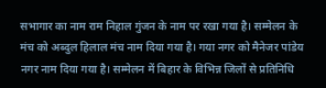सभागार का नाम राम निहाल गुंजन के नाम पर रखा गया है। सम्मेलन के मंच को अब्दुल हिलाल मंच नाम दिया गया है। गया नगर को मैनेजर पांडेय नगर नाम दिया गया है। सम्मेलन में बिहार के विभिन्न जिलों से प्रतिनिधि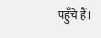पहुँचे हैं।